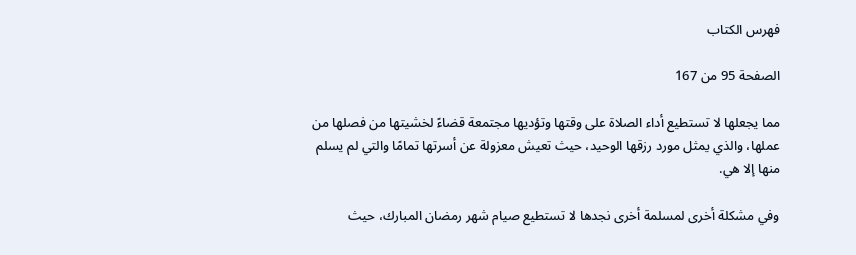فهرس الكتاب

الصفحة 95 من 167

مما يجعلها لا تستطيع أداء الصلاة على وقتها وتؤديها مجتمعة قضاءً لخشيتها من فصلها من عملها، والذي يمثل مورد رزقها الوحيد، حيث تعيش معزولة عن أسرتها تمامًا والتي لم يسلم منها إلا هي.

وفي مشكلة أخرى لمسلمة أخرى نجدها لا تستطيع صيام شهر رمضان المبارك، حيث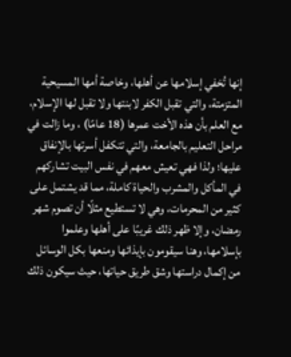إنها تُخفي إسلامها عن أهلها، وخاصة أمها المسيحية المتزمتة، والتي تقبل الكفر لابنتها ولا تقبل لها الإسلام، مع العلم بأن هذه الأخت عمرها (18 عامًا) ، وما زالت في مراحل التعليم بالجامعة، والتي تتكفل أسرتها بالإنفاق عليها؛ ولذا فهي تعيش معهم في نفس البيت تشاركهم في المأكل والمشرب والحياة كاملة، مما قد يشتمل على كثير من المحرمات، وهي لا تستطيع مثلًا أن تصوم شهر رمضان، وإلا ظهر ذلك غريبًا على أهلها وعلموا بإسلامها، وهنا سيقومون بإيذائها ومنعها بكل الوسائل من إكمال دراستها وشق طريق حياتها، حيث سيكون ذلك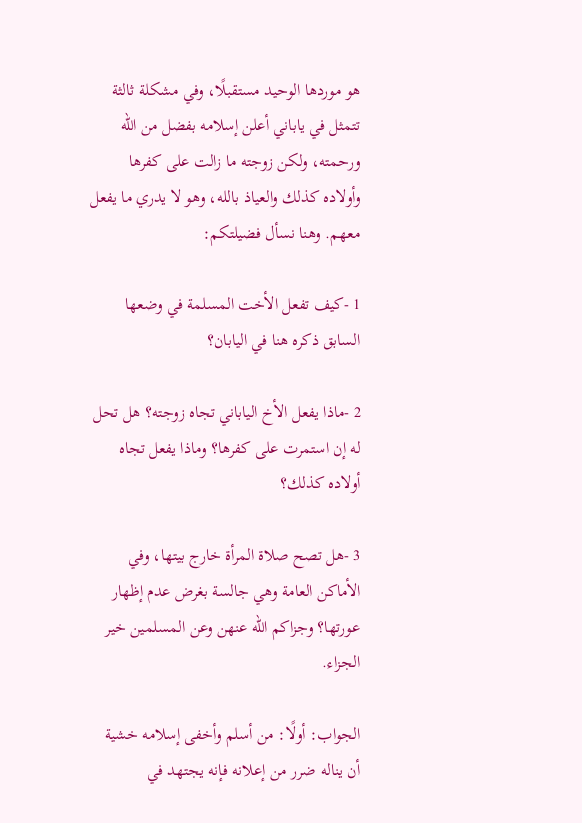هو موردها الوحيد مستقبلًا، وفي مشكلة ثالثة تتمثل في ياباني أعلن إسلامه بفضل من الله ورحمته، ولكن زوجته ما زالت على كفرها وأولاده كذلك والعياذ بالله، وهو لا يدري ما يفعل معهم. وهنا نسأل فضيلتكم:

1 -كيف تفعل الأخت المسلمة في وضعها السابق ذكره هنا في اليابان؟

2 -ماذا يفعل الأخ الياباني تجاه زوجته؟ هل تحل له إن استمرت على كفرها؟ وماذا يفعل تجاه أولاده كذلك؟

3 -هل تصح صلاة المرأة خارج بيتها، وفي الأماكن العامة وهي جالسة بغرض عدم إظهار عورتها؟ وجزاكم الله عنهن وعن المسلمين خير الجزاء.

الجواب: أولًا: من أسلم وأخفى إسلامه خشية أن يناله ضرر من إعلانه فإنه يجتهد في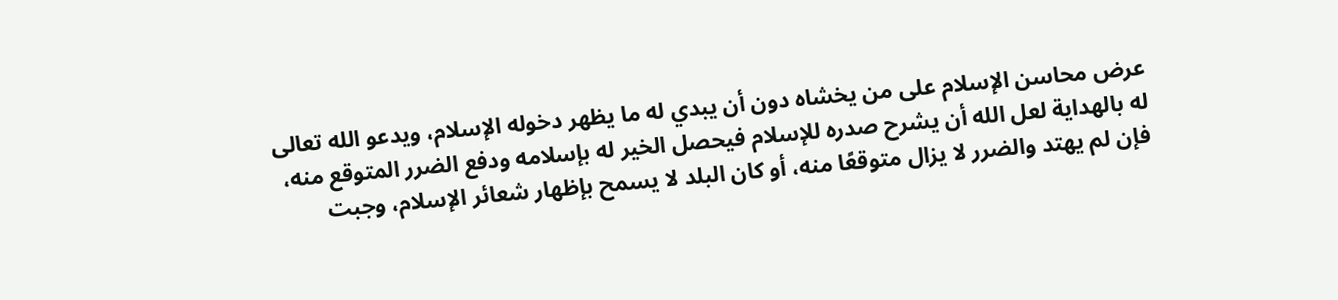عرض محاسن الإسلام على من يخشاه دون أن يبدي له ما يظهر دخوله الإسلام، ويدعو الله تعالى له بالهداية لعل الله أن يشرح صدره للإسلام فيحصل الخير له بإسلامه ودفع الضرر المتوقع منه، فإن لم يهتد والضرر لا يزال متوقعًا منه، أو كان البلد لا يسمح بإظهار شعائر الإسلام، وجبت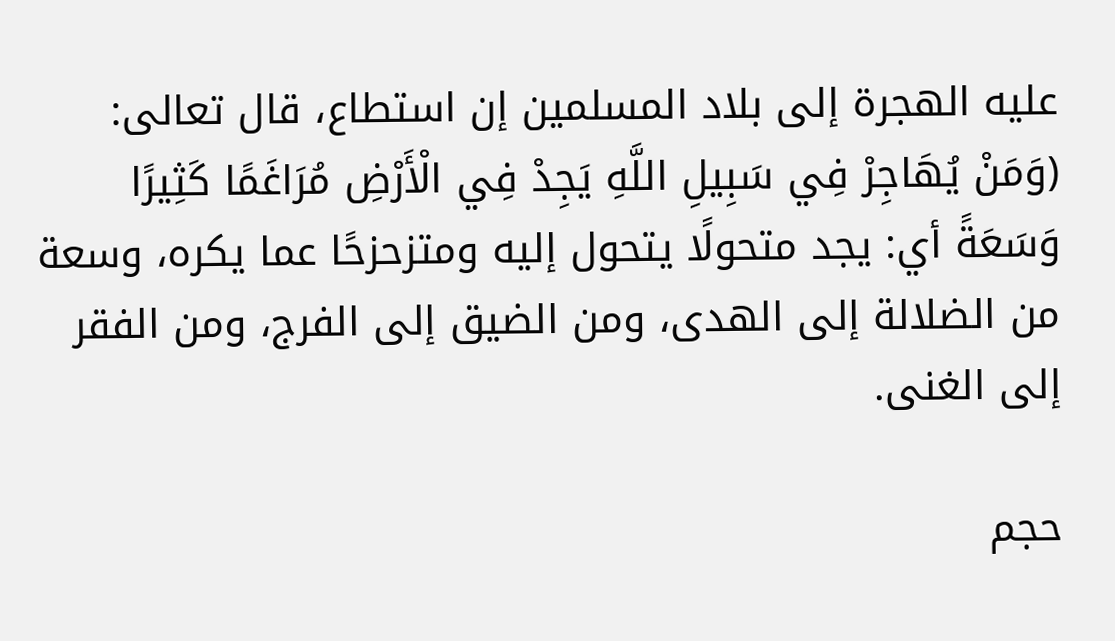عليه الهجرة إلى بلاد المسلمين إن استطاع، قال تعالى: (وَمَنْ يُهَاجِرْ فِي سَبِيلِ اللَّهِ يَجِدْ فِي الْأَرْضِ مُرَاغَمًا كَثِيرًا وَسَعَةً أي: يجد متحولًا يتحول إليه ومتزحزحًا عما يكره، وسعة من الضلالة إلى الهدى، ومن الضيق إلى الفرج، ومن الفقر إلى الغنى.

حجم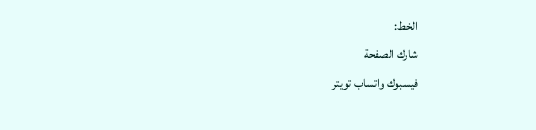الخط:
شارك الصفحة
فيسبوك واتساب تويتر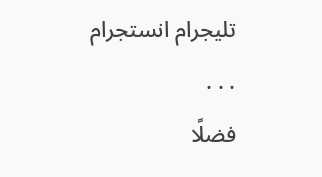تليجرام انستجرام
. . .
فضلًا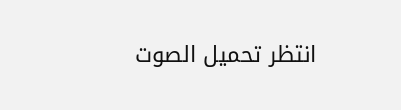انتظر تحميل الصوت